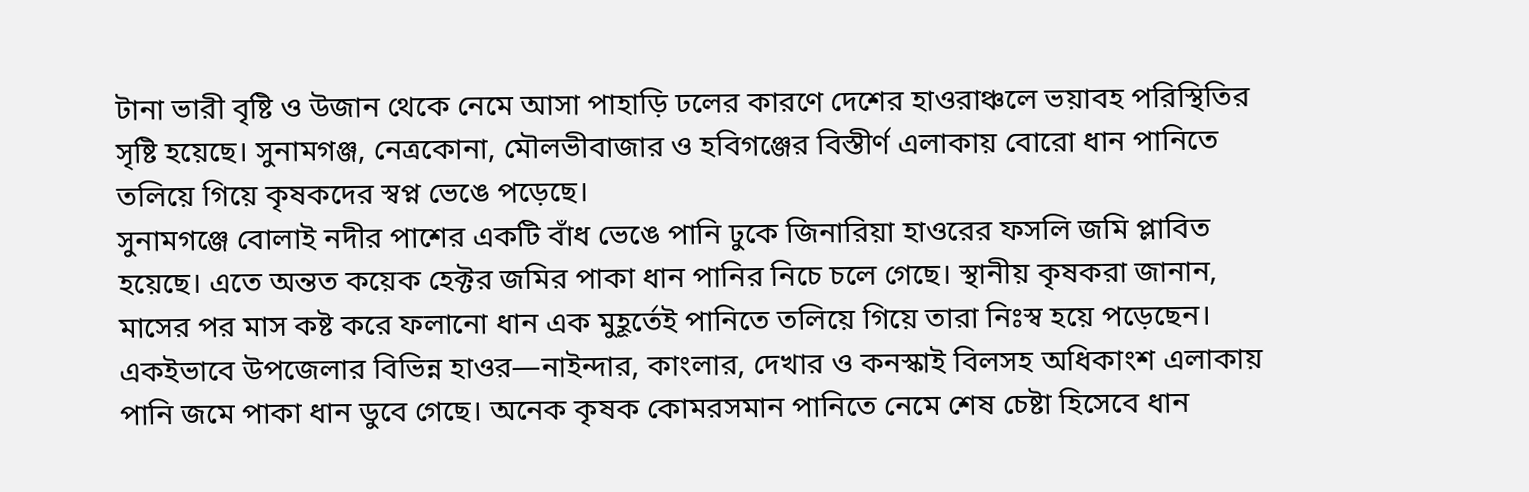টানা ভারী বৃষ্টি ও উজান থেকে নেমে আসা পাহাড়ি ঢলের কারণে দেশের হাওরাঞ্চলে ভয়াবহ পরিস্থিতির সৃষ্টি হয়েছে। সুনামগঞ্জ, নেত্রকোনা, মৌলভীবাজার ও হবিগঞ্জের বিস্তীর্ণ এলাকায় বোরো ধান পানিতে তলিয়ে গিয়ে কৃষকদের স্বপ্ন ভেঙে পড়েছে।
সুনামগঞ্জে বোলাই নদীর পাশের একটি বাঁধ ভেঙে পানি ঢুকে জিনারিয়া হাওরের ফসলি জমি প্লাবিত হয়েছে। এতে অন্তত কয়েক হেক্টর জমির পাকা ধান পানির নিচে চলে গেছে। স্থানীয় কৃষকরা জানান, মাসের পর মাস কষ্ট করে ফলানো ধান এক মুহূর্তেই পানিতে তলিয়ে গিয়ে তারা নিঃস্ব হয়ে পড়েছেন।
একইভাবে উপজেলার বিভিন্ন হাওর—নাইন্দার, কাংলার, দেখার ও কনস্কাই বিলসহ অধিকাংশ এলাকায় পানি জমে পাকা ধান ডুবে গেছে। অনেক কৃষক কোমরসমান পানিতে নেমে শেষ চেষ্টা হিসেবে ধান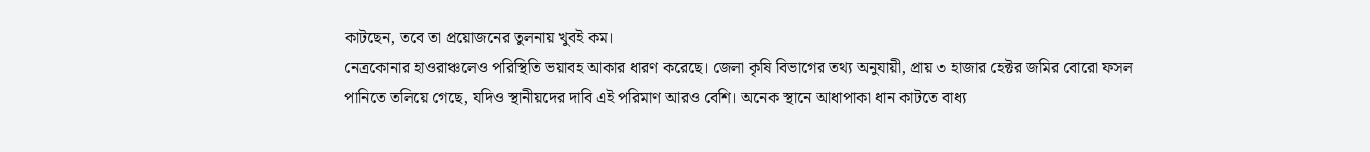কাটছেন, তবে তা প্রয়োজনের তুলনায় খুবই কম।
নেত্রকোনার হাওরাঞ্চলেও পরিস্থিতি ভয়াবহ আকার ধারণ করেছে। জেলা কৃষি বিভাগের তথ্য অনুযায়ী, প্রায় ৩ হাজার হেক্টর জমির বোরো ফসল পানিতে তলিয়ে গেছে, যদিও স্থানীয়দের দাবি এই পরিমাণ আরও বেশি। অনেক স্থানে আধাপাকা ধান কাটতে বাধ্য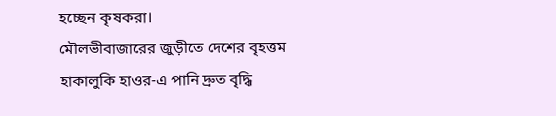হচ্ছেন কৃষকরা।
মৌলভীবাজারের জুড়ীতে দেশের বৃহত্তম হাকালুকি হাওর-এ পানি দ্রুত বৃদ্ধি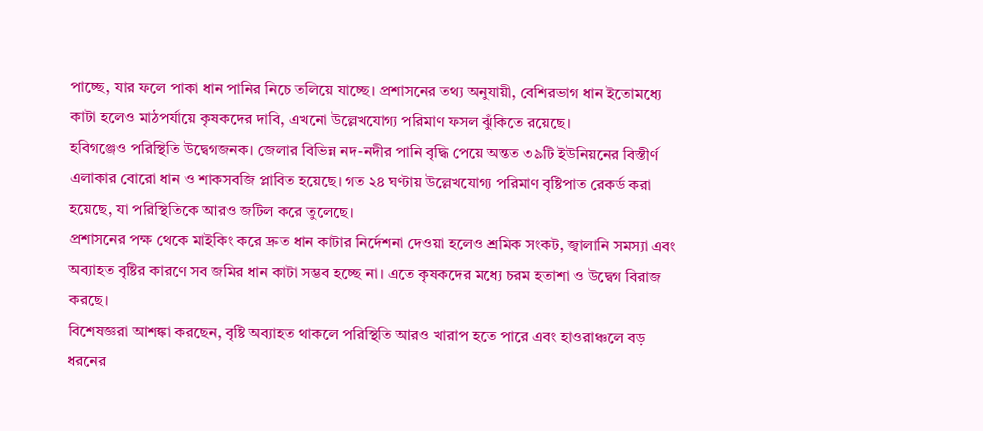পাচ্ছে, যার ফলে পাকা ধান পানির নিচে তলিয়ে যাচ্ছে। প্রশাসনের তথ্য অনুযায়ী, বেশিরভাগ ধান ইতোমধ্যে কাটা হলেও মাঠপর্যায়ে কৃষকদের দাবি, এখনো উল্লেখযোগ্য পরিমাণ ফসল ঝুঁকিতে রয়েছে।
হবিগঞ্জেও পরিস্থিতি উদ্বেগজনক। জেলার বিভিন্ন নদ-নদীর পানি বৃদ্ধি পেয়ে অন্তত ৩৯টি ইউনিয়নের বিস্তীর্ণ এলাকার বোরো ধান ও শাকসবজি প্লাবিত হয়েছে। গত ২৪ ঘণ্টায় উল্লেখযোগ্য পরিমাণ বৃষ্টিপাত রেকর্ড করা হয়েছে, যা পরিস্থিতিকে আরও জটিল করে তুলেছে।
প্রশাসনের পক্ষ থেকে মাইকিং করে দ্রুত ধান কাটার নির্দেশনা দেওয়া হলেও শ্রমিক সংকট, জ্বালানি সমস্যা এবং অব্যাহত বৃষ্টির কারণে সব জমির ধান কাটা সম্ভব হচ্ছে না। এতে কৃষকদের মধ্যে চরম হতাশা ও উদ্বেগ বিরাজ করছে।
বিশেষজ্ঞরা আশঙ্কা করছেন, বৃষ্টি অব্যাহত থাকলে পরিস্থিতি আরও খারাপ হতে পারে এবং হাওরাঞ্চলে বড় ধরনের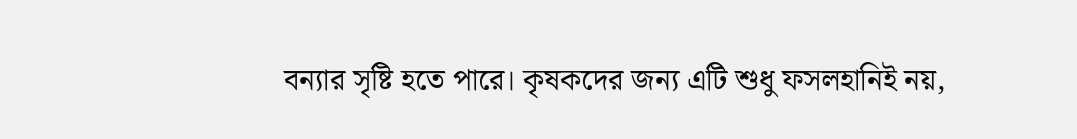বন্যার সৃষ্টি হতে পারে। কৃষকদের জন্য এটি শুধু ফসলহানিই নয়,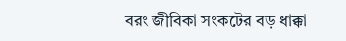বরং জীবিকা সংকটের বড় ধাক্কা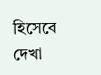হিসেবে দেখা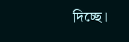দিচ্ছে।